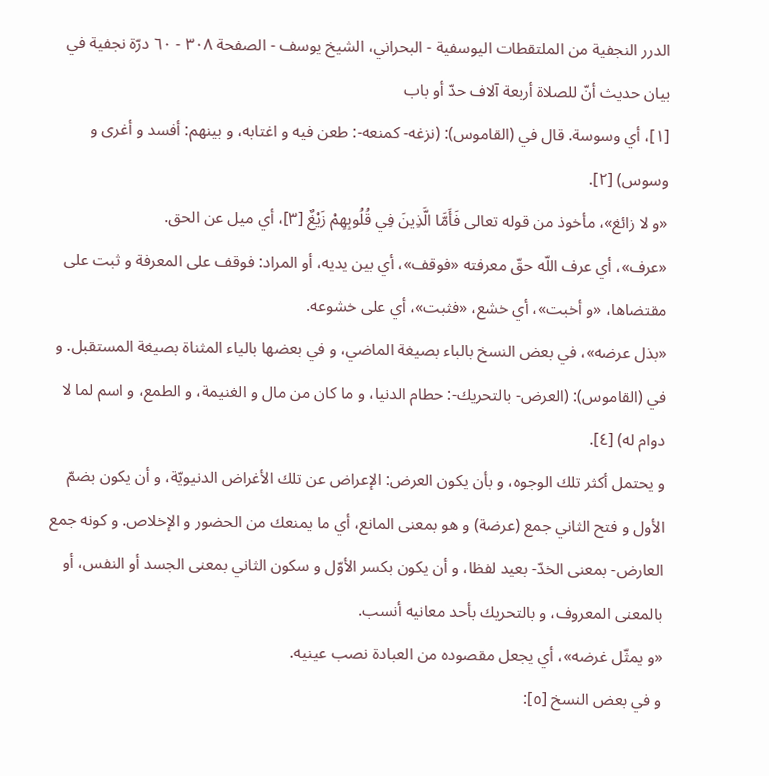الدرر النجفية من الملتقطات اليوسفية - البحراني، الشيخ يوسف - الصفحة ٣٠٨ - ٦٠ درّة نجفية في بيان حديث أنّ للصلاة أربعة آلاف حدّ أو باب
[١]، أي وسوسة. قال في (القاموس): (نزغه- كمنعه-: طعن فيه و اغتابه، و بينهم: أفسد و أغرى و وسوس) [٢].
«و لا زائغ»، مأخوذ من قوله تعالى فَأَمَّا الَّذِينَ فِي قُلُوبِهِمْ زَيْغٌ [٣]، أي ميل عن الحق.
«عرف»، أي عرف اللّه حقّ معرفته «فوقف»، أي بين يديه، أو المراد: فوقف على المعرفة و ثبت على مقتضاها، «و أخبت»، أي خشع، «فثبت»، أي على خشوعه.
«بذل عرضه»، في بعض النسخ بالباء بصيغة الماضي، و في بعضها بالياء المثناة بصيغة المستقبل. و في (القاموس): (العرض- بالتحريك-: حطام الدنيا، و ما كان من مال و الغنيمة، و الطمع، و اسم لما لا دوام له) [٤].
و يحتمل أكثر تلك الوجوه، و بأن يكون العرض: الإعراض عن تلك الأغراض الدنيويّة، و أن يكون بضمّ الأول و فتح الثاني جمع (عرضة) و هو بمعنى المانع، أي ما يمنعك من الحضور و الإخلاص. و كونه جمع العارض- بمعنى الخدّ- بعيد لفظا، و أن يكون بكسر الأوّل و سكون الثاني بمعنى الجسد أو النفس، أو بالمعنى المعروف، و بالتحريك بأحد معانيه أنسب.
«و يمثّل غرضه»، أي يجعل مقصوده من العبادة نصب عينيه.
و في بعض النسخ [٥]: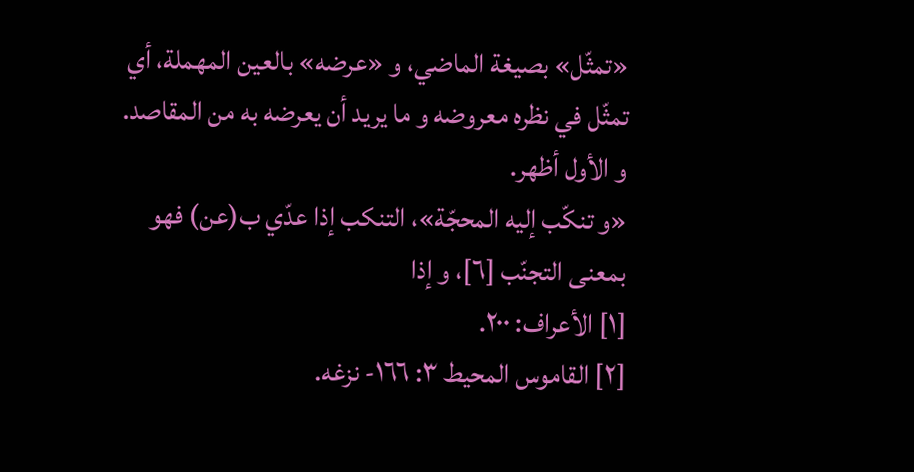«تمثّل» بصيغة الماضي، و «عرضه» بالعين المهملة، أي تمثّل في نظره معروضه و ما يريد أن يعرضه به من المقاصد. و الأول أظهر.
«و تنكّب إليه المحجّة»، التنكب إذا عدّي ب(عن) فهو بمعنى التجنّب [٦]، و إذا
[١] الأعراف: ٢٠٠.
[٢] القاموس المحيط ٣: ١٦٦- نزغه.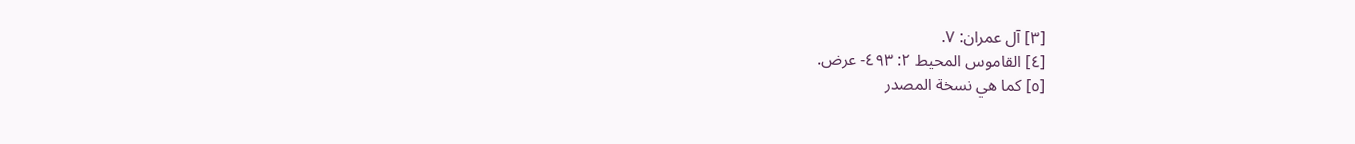[٣] آل عمران: ٧.
[٤] القاموس المحيط ٢: ٤٩٣- عرض.
[٥] كما هي نسخة المصدر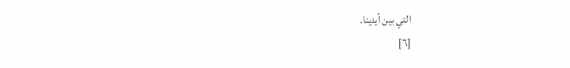التي بين أيدينا.
[٦]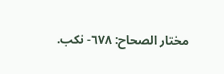مختار الصحاح: ٦٧٨- نكب.